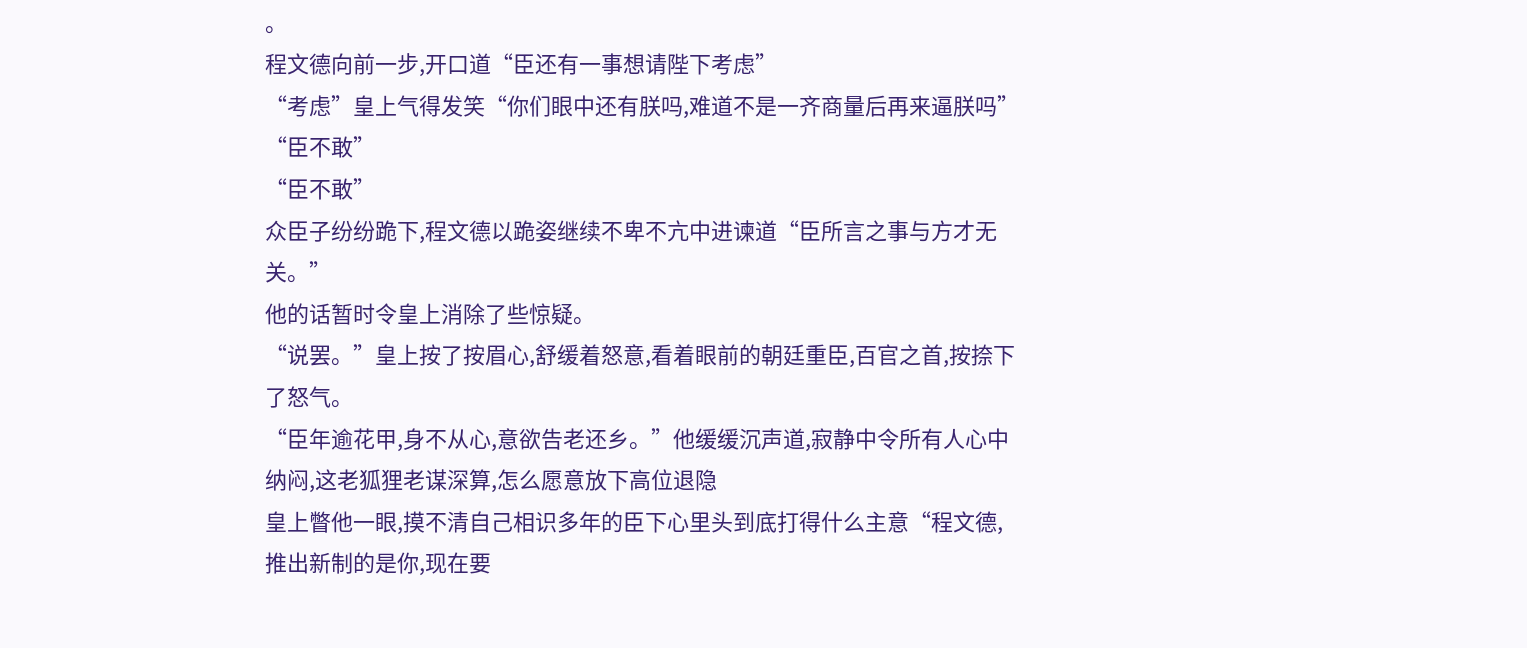。
程文德向前一步,开口道“臣还有一事想请陛下考虑”
“考虑”皇上气得发笑“你们眼中还有朕吗,难道不是一齐商量后再来逼朕吗”
“臣不敢”
“臣不敢”
众臣子纷纷跪下,程文德以跪姿继续不卑不亢中进谏道“臣所言之事与方才无关。”
他的话暂时令皇上消除了些惊疑。
“说罢。”皇上按了按眉心,舒缓着怒意,看着眼前的朝廷重臣,百官之首,按捺下了怒气。
“臣年逾花甲,身不从心,意欲告老还乡。”他缓缓沉声道,寂静中令所有人心中纳闷,这老狐狸老谋深算,怎么愿意放下高位退隐
皇上瞥他一眼,摸不清自己相识多年的臣下心里头到底打得什么主意“程文德,推出新制的是你,现在要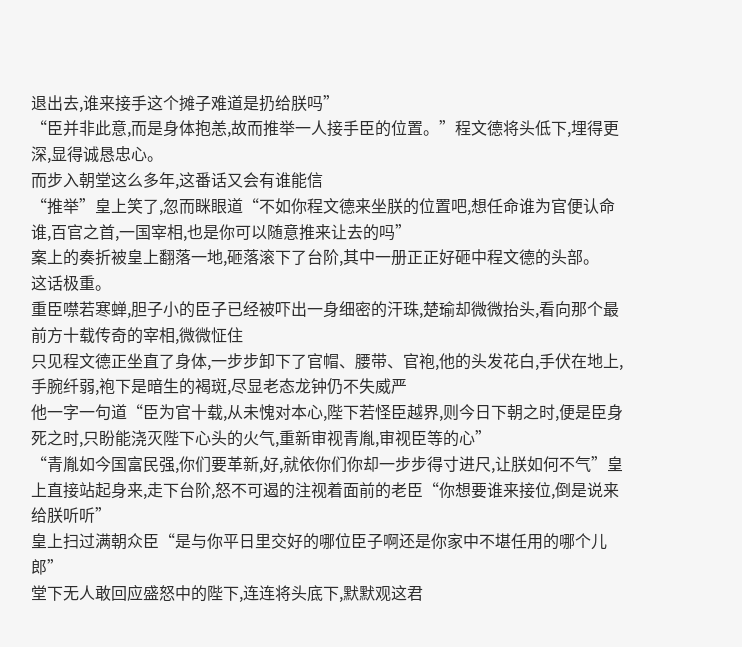退出去,谁来接手这个摊子难道是扔给朕吗”
“臣并非此意,而是身体抱恙,故而推举一人接手臣的位置。”程文德将头低下,埋得更深,显得诚恳忠心。
而步入朝堂这么多年,这番话又会有谁能信
“推举”皇上笑了,忽而眯眼道“不如你程文德来坐朕的位置吧,想任命谁为官便认命谁,百官之首,一国宰相,也是你可以随意推来让去的吗”
案上的奏折被皇上翻落一地,砸落滚下了台阶,其中一册正正好砸中程文德的头部。
这话极重。
重臣噤若寒蝉,胆子小的臣子已经被吓出一身细密的汗珠,楚瑜却微微抬头,看向那个最前方十载传奇的宰相,微微怔住
只见程文德正坐直了身体,一步步卸下了官帽、腰带、官袍,他的头发花白,手伏在地上,手腕纤弱,袍下是暗生的褐斑,尽显老态龙钟仍不失威严
他一字一句道“臣为官十载,从未愧对本心,陛下若怪臣越界,则今日下朝之时,便是臣身死之时,只盼能浇灭陛下心头的火气,重新审视青胤,审视臣等的心”
“青胤如今国富民强,你们要革新,好,就依你们你却一步步得寸进尺,让朕如何不气”皇上直接站起身来,走下台阶,怒不可遏的注视着面前的老臣“你想要谁来接位,倒是说来给朕听听”
皇上扫过满朝众臣“是与你平日里交好的哪位臣子啊还是你家中不堪任用的哪个儿郎”
堂下无人敢回应盛怒中的陛下,连连将头底下,默默观这君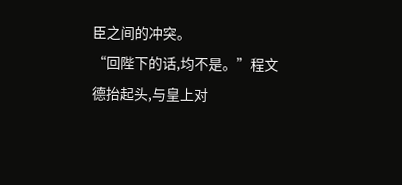臣之间的冲突。
“回陛下的话,均不是。”程文德抬起头,与皇上对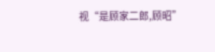视“是顾家二郎,顾昭”